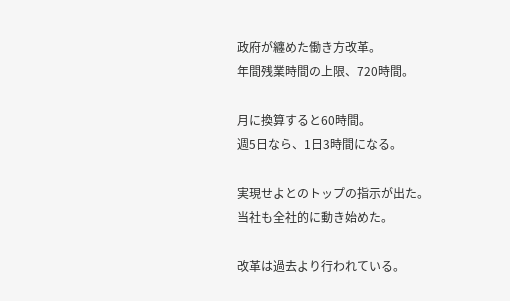政府が纏めた働き方改革。
年間残業時間の上限、720時間。

月に換算すると60時間。
週5日なら、1日3時間になる。

実現せよとのトップの指示が出た。
当社も全社的に動き始めた。

改革は過去より行われている。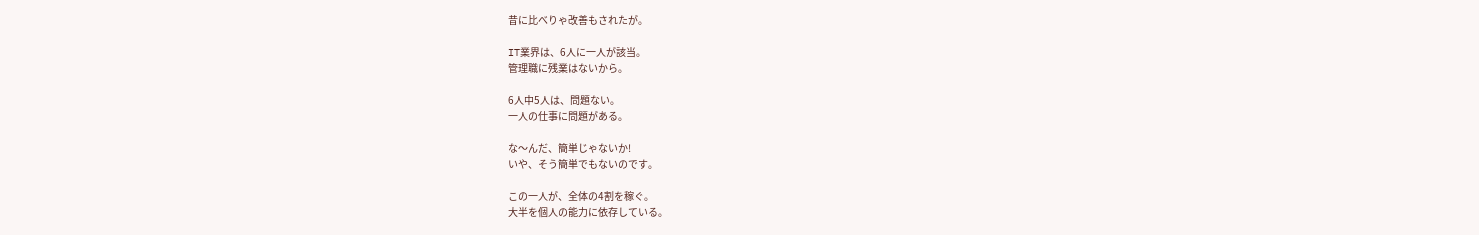昔に比べりゃ改善もされたが。

IT業界は、6人に一人が該当。
管理職に残業はないから。

6人中5人は、問題ない。
一人の仕事に問題がある。

な〜んだ、簡単じゃないか!
いや、そう簡単でもないのです。

この一人が、全体の4割を稼ぐ。
大半を個人の能力に依存している。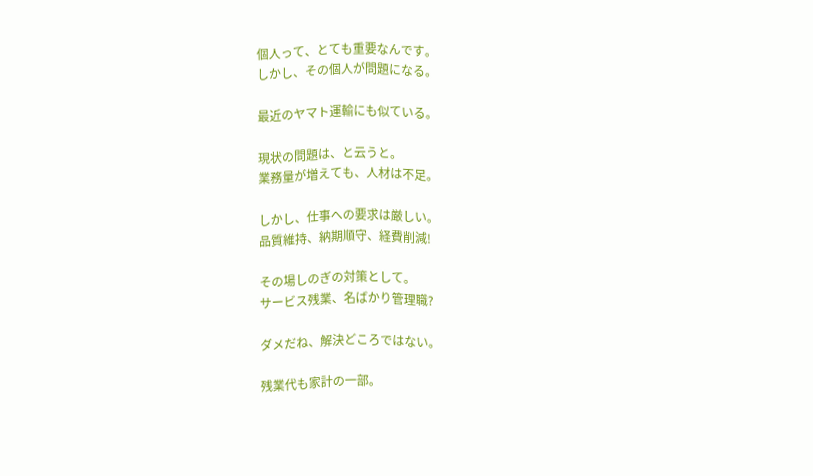個人って、とても重要なんです。
しかし、その個人が問題になる。

最近のヤマト運輸にも似ている。

現状の問題は、と云うと。
業務量が増えても、人材は不足。

しかし、仕事への要求は厳しい。
品質維持、納期順守、経費削減!

その場しのぎの対策として。
サービス残業、名ばかり管理職?

ダメだね、解決どころではない。

残業代も家計の一部。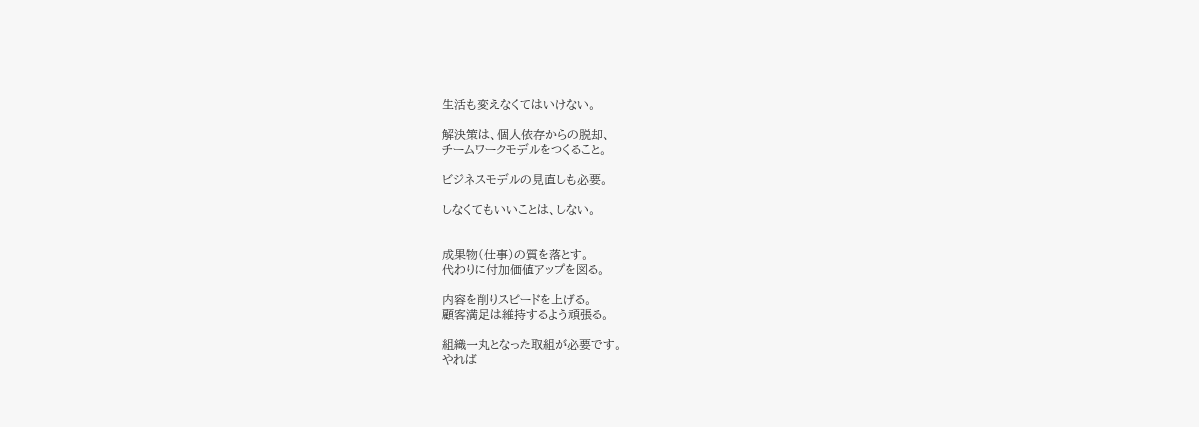生活も変えなくてはいけない。

解決策は、個人依存からの脱却、
チームワークモデルをつくること。

ビジネスモデルの見直しも必要。

しなくてもいいことは、しない。


成果物(仕事)の質を落とす。
代わりに付加価値アップを図る。

内容を削りスピードを上げる。
顧客満足は維持するよう頑張る。

組織一丸となった取組が必要です。
やれば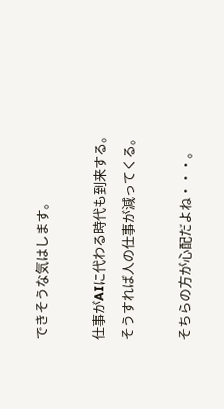できそうな気はします。

仕事がAIに代わる時代も到来する。
そうすれば人の仕事が減ってくる。

そちらの方が心配だよね・・・。